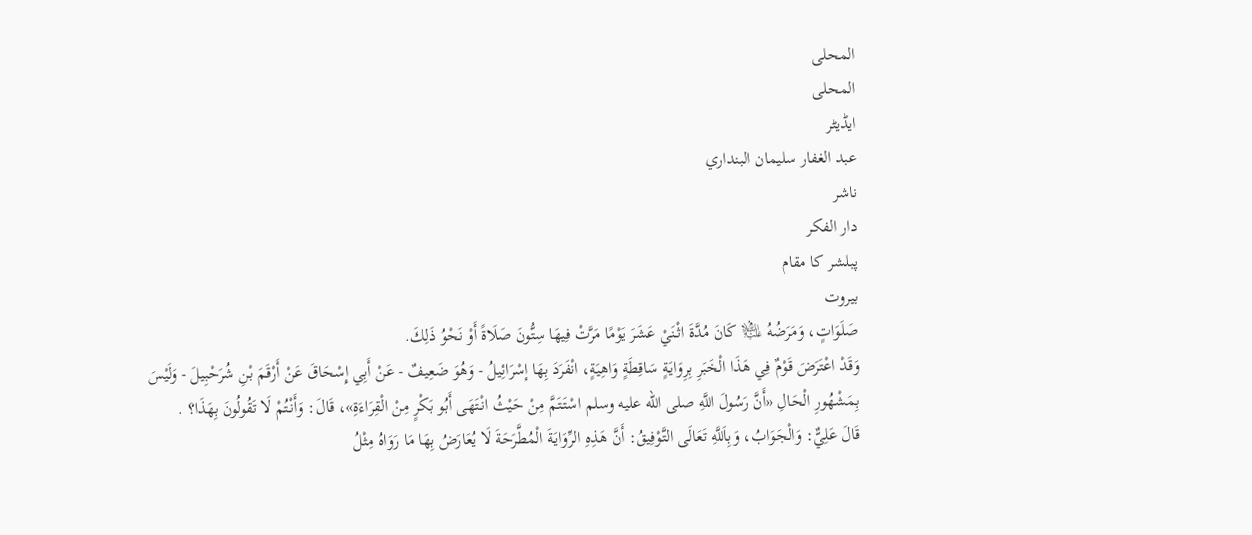المحلى
المحلى
ایڈیٹر
عبد الغفار سليمان البنداري
ناشر
دار الفكر
پبلشر کا مقام
بيروت
صَلَوَاتٍ، وَمَرَضُهُ ﵇ كَانَ مُدَّةَ اثْنَيْ عَشَرَ يَوْمًا مَرَّتْ فِيهَا سِتُّونَ صَلَاةً أَوْ نَحْوُ ذَلِكَ.
وَقَدْ اعْتَرَضَ قَوْمٌ فِي هَذَا الْخَبَرِ بِرِوَايَةٍ سَاقِطَةٍ وَاهِيَةٍ، انْفَرَدَ بِهَا إسْرَائِيلُ - وَهُوَ ضَعِيفٌ - عَنْ أَبِي إِسْحَاقَ عَنْ أَرْقَمَ بْنِ شُرَحْبِيلَ - وَلَيْسَ بِمَشْهُورِ الْحَالِ «أَنَّ رَسُولَ اللَّهِ صلى الله عليه وسلم اسْتَتَمَّ مِنْ حَيْثُ انْتَهَى أَبُو بَكْرٍ مِنْ الْقِرَاءَةِ»، قَالَ: وَأَنْتُمْ لَا تَقُولُونَ بِهَذَا؟ .
قَالَ عَلِيٌّ: وَالْجَوَابُ، وَبِاَللَّهِ تَعَالَى التَّوْفِيقُ: أَنَّ هَذِهِ الرِّوَايَةَ الْمُطَّرَحَةَ لَا يُعَارَضُ بِهَا مَا رَوَاهُ مِثْلُ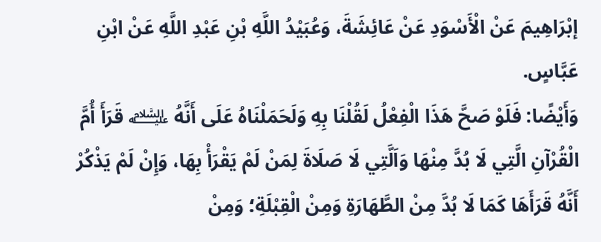إبْرَاهِيمَ عَنْ الْأَسْوَدِ عَنْ عَائِشَةَ، وَعُبَيْدُ اللَّهِ بْنِ عَبْدِ اللَّهِ عَنْ ابْنِ عَبَّاسٍ.
وَأَيْضًا: فَلَوْ صَحَّ هَذَا الْفِعْلُ لَقُلْنَا بِهِ وَلَحَمَلْنَاهُ عَلَى أَنَّهُ ﵇ قَرَأَ أُمَّ الْقُرْآنِ الَّتِي لَا بُدَّ مِنْهَا وَاَلَّتِي لَا صَلَاةَ لِمَنْ لَمْ يَقْرَأْ بِهَا، وَإِنْ لَمْ يَذْكُرْ أَنَّهُ قَرَأَهَا كَمَا لَا بُدَّ مِنْ الطَّهَارَةِ وَمِنْ الْقِبْلَةِ؛ وَمِنْ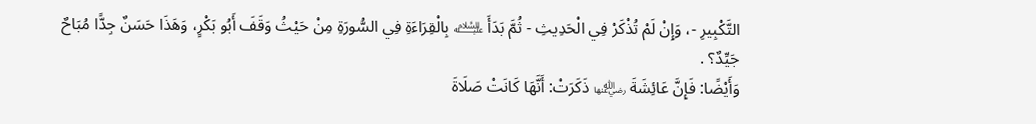التَّكْبِيرِ -، وَإِنْ لَمْ تُذْكَرْ فِي الْحَدِيثِ - ثُمَّ بَدَأَ ﵇ بِالْقِرَاءَةِ فِي السُّورَةِ مِنْ حَيْثُ وَقَفَ أَبُو بَكْرٍ، وَهَذَا حَسَنٌ جِدًّا مُبَاحٌ جَيِّدٌ؟ .
وَأَيْضًا: فَإِنَّ عَائِشَةَ ﵂ ذَكَرَتْ: أَنَّهَا كَانَتْ صَلَاةَ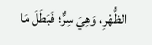الظُّهْرِ، وَهِيَ سِرٌّ؛ فَبَطَلَ مَا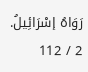رَوَاهُ إسْرَائِيلُ.
2 / 112